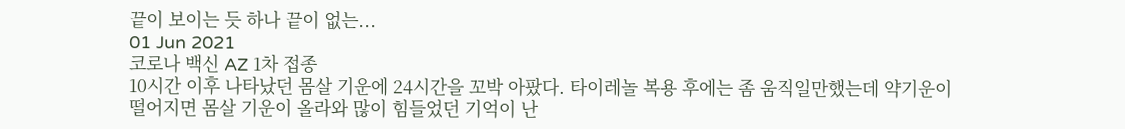끝이 보이는 듯 하나 끝이 없는...
01 Jun 2021
코로나 백신 AZ 1차 접종
10시간 이후 나타났던 몸살 기운에 24시간을 꼬박 아팠다. 타이레놀 복용 후에는 좀 움직일만했는데 약기운이 떨어지면 몸살 기운이 올라와 많이 힘들었던 기억이 난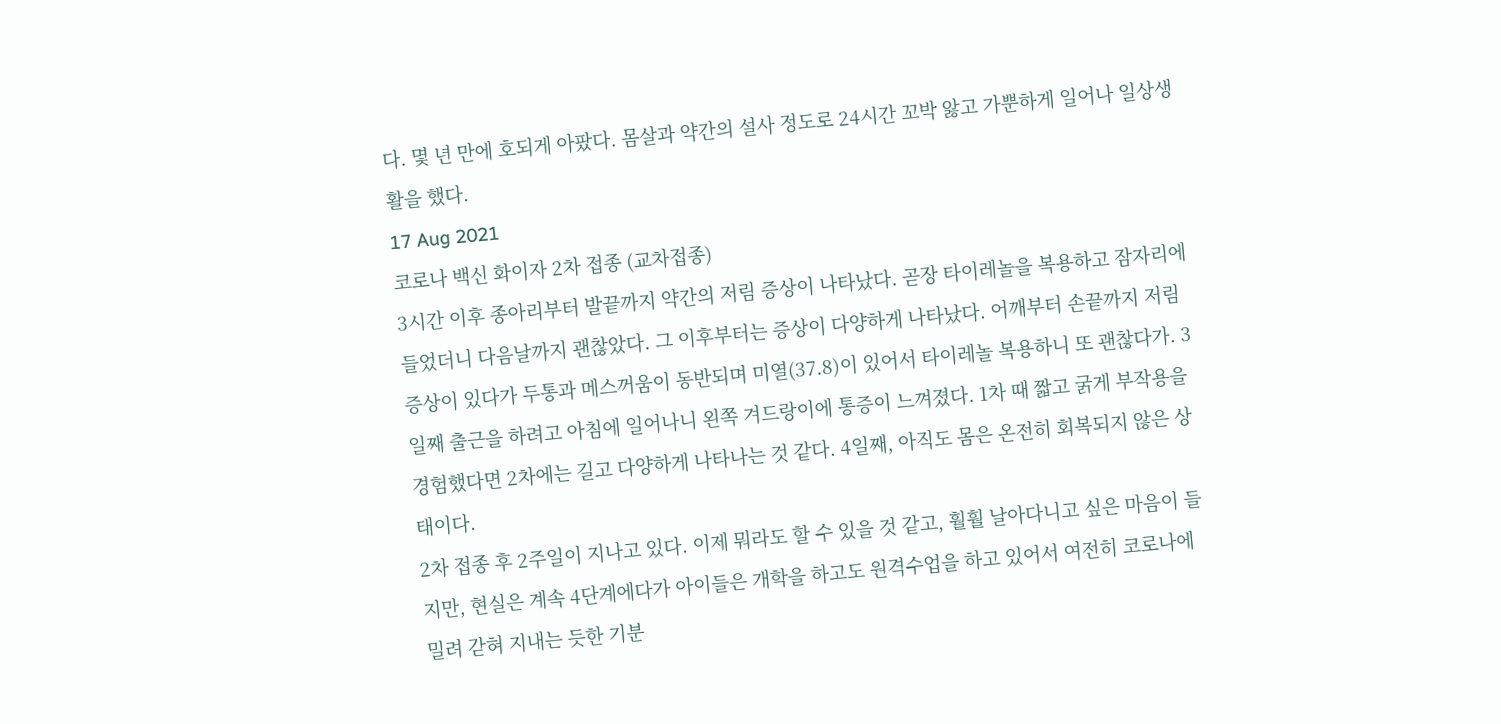다. 몇 년 만에 호되게 아팠다. 몸살과 약간의 설사 정도로 24시간 꼬박 앓고 가뿐하게 일어나 일상생활을 했다.
17 Aug 2021
코로나 백신 화이자 2차 접종 (교차접종)
3시간 이후 종아리부터 발끝까지 약간의 저림 증상이 나타났다. 곧장 타이레놀을 복용하고 잠자리에 들었더니 다음날까지 괜찮았다. 그 이후부터는 증상이 다양하게 나타났다. 어깨부터 손끝까지 저림 증상이 있다가 두통과 메스꺼움이 동반되며 미열(37.8)이 있어서 타이레놀 복용하니 또 괜찮다가. 3일째 출근을 하려고 아침에 일어나니 왼쪽 겨드랑이에 통증이 느껴졌다. 1차 때 짧고 굵게 부작용을 경험했다면 2차에는 길고 다양하게 나타나는 것 같다. 4일째, 아직도 몸은 온전히 회복되지 않은 상태이다.
2차 접종 후 2주일이 지나고 있다. 이제 뭐라도 할 수 있을 것 같고, 훨훨 날아다니고 싶은 마음이 들지만, 현실은 계속 4단계에다가 아이들은 개학을 하고도 원격수업을 하고 있어서 여전히 코로나에 밀려 갇혀 지내는 듯한 기분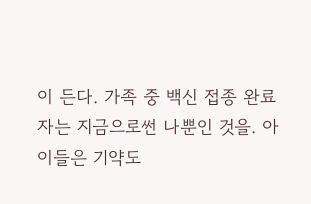이 든다. 가족 중 백신 접종 완료자는 지금으로썬 나뿐인 것을. 아이들은 기약도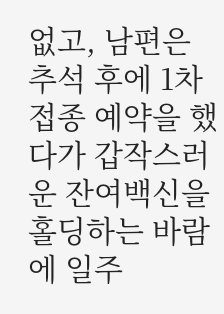없고, 남편은 추석 후에 1차 접종 예약을 했다가 갑작스러운 잔여백신을 홀딩하는 바람에 일주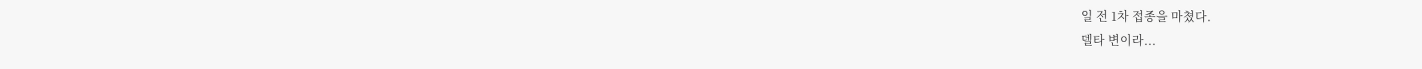일 전 1차 접종을 마쳤다.
델타 변이라...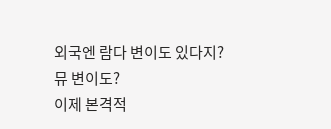외국엔 람다 변이도 있다지?
뮤 변이도?
이제 본격적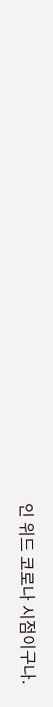인 위드 코로나 시점이구나.